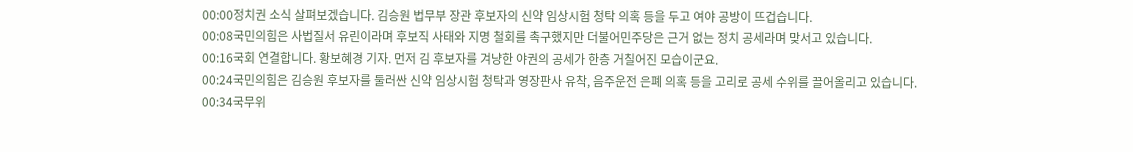00:00정치권 소식 살펴보겠습니다. 김승원 법무부 장관 후보자의 신약 임상시험 청탁 의혹 등을 두고 여야 공방이 뜨겁습니다.
00:08국민의힘은 사법질서 유린이라며 후보직 사태와 지명 철회를 촉구했지만 더불어민주당은 근거 없는 정치 공세라며 맞서고 있습니다.
00:16국회 연결합니다. 황보혜경 기자. 먼저 김 후보자를 겨냥한 야권의 공세가 한층 거칠어진 모습이군요.
00:24국민의힘은 김승원 후보자를 둘러싼 신약 임상시험 청탁과 영장판사 유착, 음주운전 은폐 의혹 등을 고리로 공세 수위를 끌어올리고 있습니다.
00:34국무위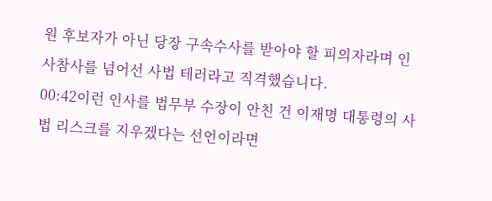원 후보자가 아닌 당장 구속수사를 받아야 할 피의자라며 인사참사를 넘어선 사법 테러라고 직격했습니다.
00:42이런 인사를 법무부 수장이 안친 건 이재명 대통령의 사법 리스크를 지우겠다는 선언이라면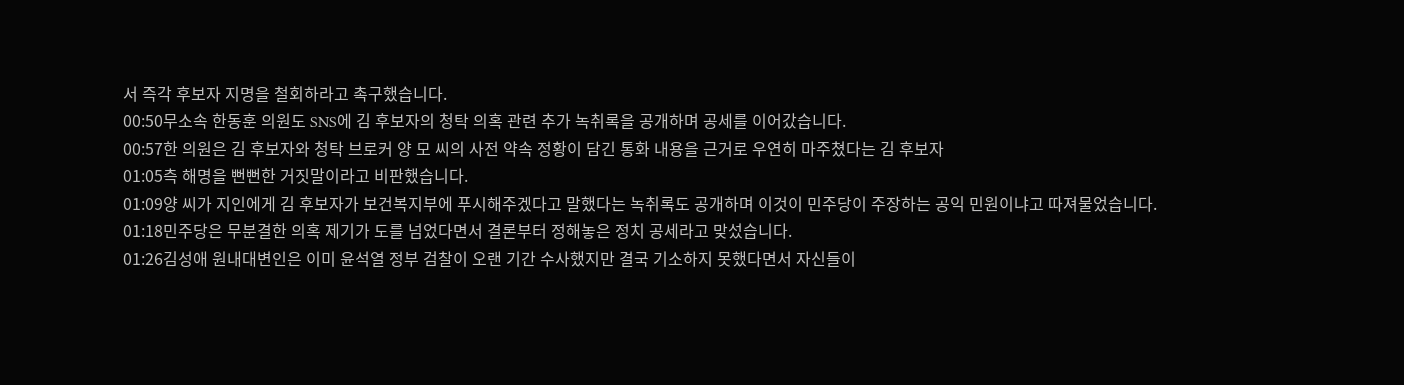서 즉각 후보자 지명을 철회하라고 촉구했습니다.
00:50무소속 한동훈 의원도 SNS에 김 후보자의 청탁 의혹 관련 추가 녹취록을 공개하며 공세를 이어갔습니다.
00:57한 의원은 김 후보자와 청탁 브로커 양 모 씨의 사전 약속 정황이 담긴 통화 내용을 근거로 우연히 마주쳤다는 김 후보자
01:05측 해명을 뻔뻔한 거짓말이라고 비판했습니다.
01:09양 씨가 지인에게 김 후보자가 보건복지부에 푸시해주겠다고 말했다는 녹취록도 공개하며 이것이 민주당이 주장하는 공익 민원이냐고 따져물었습니다.
01:18민주당은 무분결한 의혹 제기가 도를 넘었다면서 결론부터 정해놓은 정치 공세라고 맞섰습니다.
01:26김성애 원내대변인은 이미 윤석열 정부 검찰이 오랜 기간 수사했지만 결국 기소하지 못했다면서 자신들이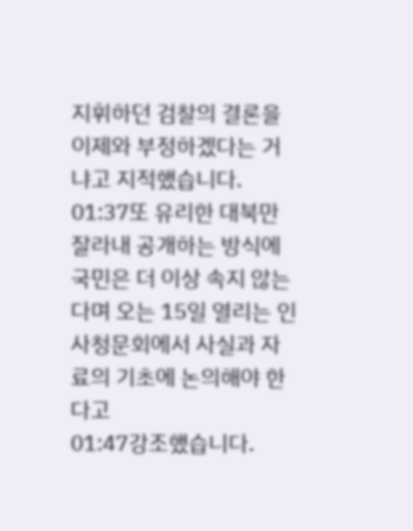지휘하던 검찰의 결론을 이제와 부정하겠다는 거냐고 지적했습니다.
01:37또 유리한 대북만 잘라내 공개하는 방식에 국민은 더 이상 속지 않는다며 오는 15일 열리는 인사청문회에서 사실과 자료의 기초에 논의해야 한다고
01:47강조했습니다.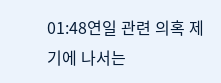01:48연일 관련 의혹 제기에 나서는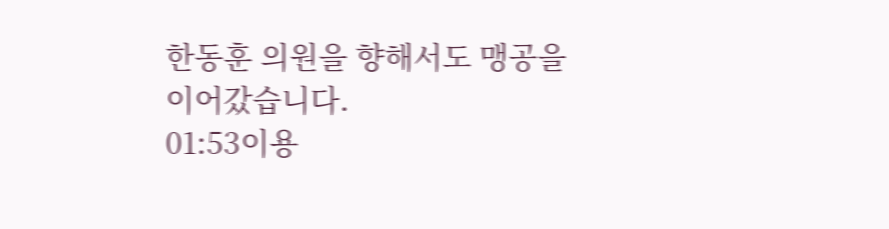한동훈 의원을 향해서도 맹공을 이어갔습니다.
01:53이용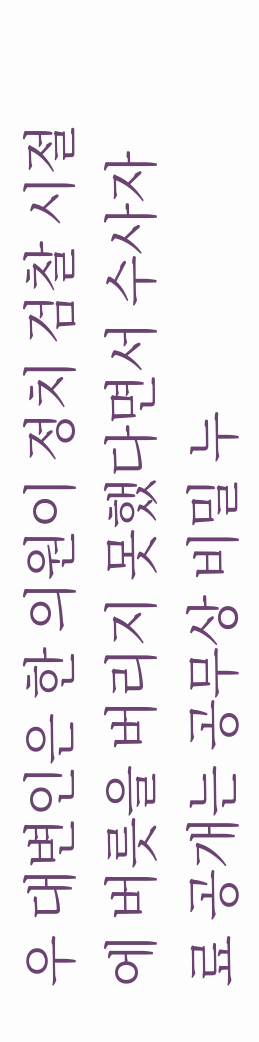우 대변인은 한 의원이 정치 검찰 시절에 버릇을 버리지 못했다면서 수사자료 공개는 공무상 비밀 누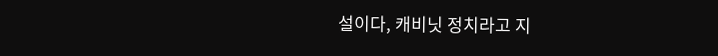설이다, 캐비닛 정치라고 지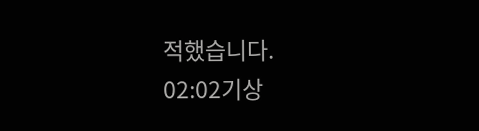적했습니다.
02:02기상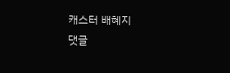캐스터 배혜지
댓글